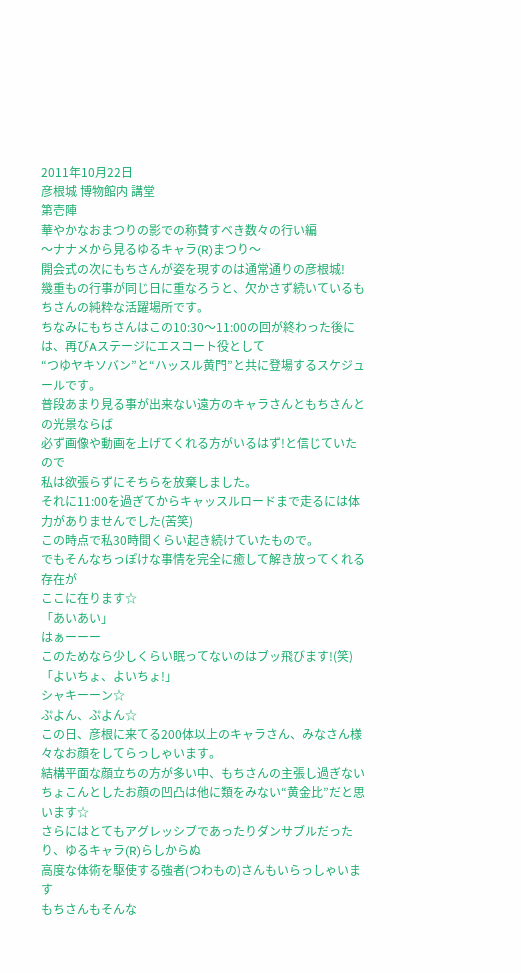2011年10月22日
彦根城 博物館内 講堂
第壱陣
華やかなおまつりの影での称賛すべき数々の行い編
〜ナナメから見るゆるキャラ(R)まつり〜
開会式の次にもちさんが姿を現すのは通常通りの彦根城!
幾重もの行事が同じ日に重なろうと、欠かさず続いているもちさんの純粋な活躍場所です。
ちなみにもちさんはこの10:30〜11:00の回が終わった後には、再びAステージにエスコート役として
“つゆヤキソバン”と“ハッスル黄門”と共に登場するスケジュールです。
普段あまり見る事が出来ない遠方のキャラさんともちさんとの光景ならば
必ず画像や動画を上げてくれる方がいるはず!と信じていたので
私は欲張らずにそちらを放棄しました。
それに11:00を過ぎてからキャッスルロードまで走るには体力がありませんでした(苦笑)
この時点で私30時間くらい起き続けていたもので。
でもそんなちっぽけな事情を完全に癒して解き放ってくれる存在が
ここに在ります☆
「あいあい」
はぁーーー
このためなら少しくらい眠ってないのはブッ飛びます!(笑)
「よいちょ、よいちょ!」
シャキーーン☆
ぷよん、ぷよん☆
この日、彦根に来てる200体以上のキャラさん、みなさん様々なお顔をしてらっしゃいます。
結構平面な顔立ちの方が多い中、もちさんの主張し過ぎないちょこんとしたお顔の凹凸は他に類をみない“黄金比”だと思います☆
さらにはとてもアグレッシブであったりダンサブルだったり、ゆるキャラ(R)らしからぬ
高度な体術を駆使する強者(つわもの)さんもいらっしゃいます
もちさんもそんな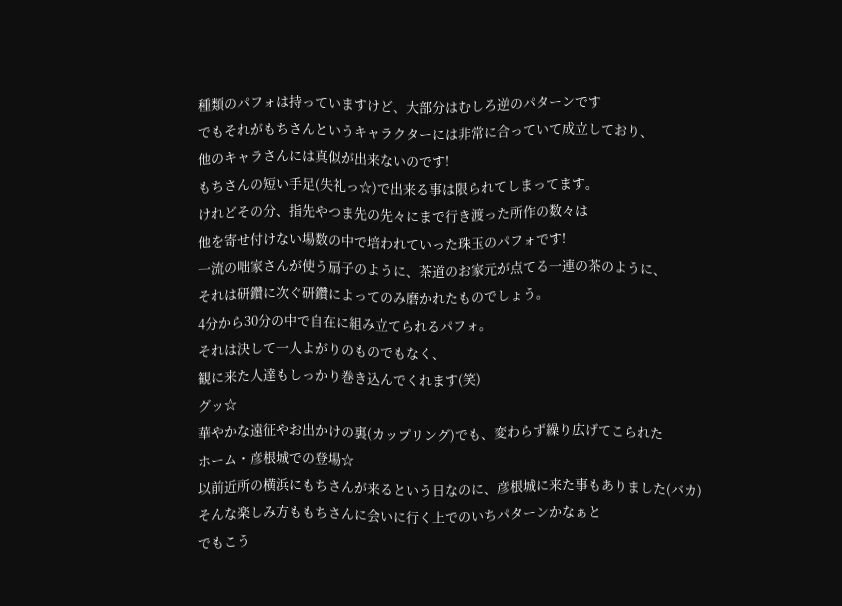種類のパフォは持っていますけど、大部分はむしろ逆のパターンです
でもそれがもちさんというキャラクターには非常に合っていて成立しており、
他のキャラさんには真似が出来ないのです!
もちさんの短い手足(失礼っ☆)で出来る事は限られてしまってます。
けれどその分、指先やつま先の先々にまで行き渡った所作の数々は
他を寄せ付けない場数の中で培われていった珠玉のパフォです!
一流の咄家さんが使う扇子のように、茶道のお家元が点てる一連の茶のように、
それは研鑽に次ぐ研鑽によってのみ磨かれたものでしょう。
4分から30分の中で自在に組み立てられるパフォ。
それは決して一人よがりのものでもなく、
観に来た人達もしっかり巻き込んでくれます(笑)
グッ☆
華やかな遠征やお出かけの裏(カップリング)でも、変わらず繰り広げてこられた
ホーム・彦根城での登場☆
以前近所の横浜にもちさんが来るという日なのに、彦根城に来た事もありました(バカ)
そんな楽しみ方ももちさんに会いに行く上でのいちパターンかなぁと
でもこう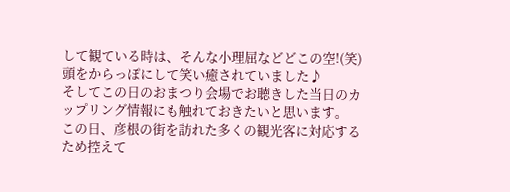して観ている時は、そんな小理屈などどこの空!(笑)
頭をからっぽにして笑い癒されていました♪
そしてこの日のおまつり会場でお聴きした当日のカップリング情報にも触れておきたいと思います。
この日、彦根の街を訪れた多くの観光客に対応するため控えて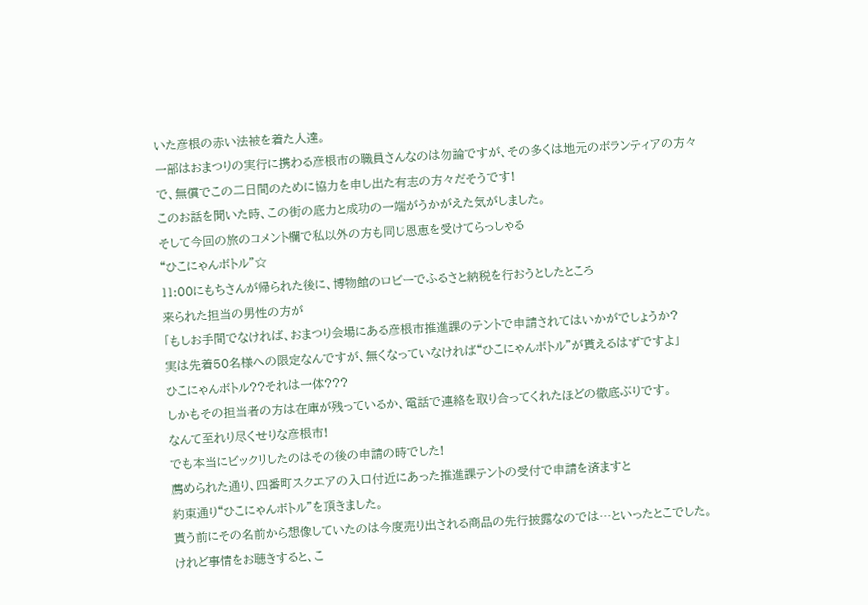いた彦根の赤い法被を着た人達。
一部はおまつりの実行に携わる彦根市の職員さんなのは勿論ですが、その多くは地元のボランティアの方々で、無償でこの二日間のために協力を申し出た有志の方々だそうです!
このお話を聞いた時、この街の底力と成功の一端がうかがえた気がしました。
そして今回の旅のコメント欄で私以外の方も同じ恩恵を受けてらっしゃる
“ひこにゃんボトル”☆
11:00にもちさんが帰られた後に、博物館のロビーでふるさと納税を行おうとしたところ
来られた担当の男性の方が
「もしお手間でなければ、おまつり会場にある彦根市推進課のテントで申請されてはいかがでしょうか?
実は先着50名様への限定なんですが、無くなっていなければ“ひこにゃんボトル”が貰えるはずですよ」
ひこにゃんボトル??それは一体???
しかもその担当者の方は在庫が残っているか、電話で連絡を取り合ってくれたほどの徹底ぶりです。
なんて至れり尽くせりな彦根市!
でも本当にビックリしたのはその後の申請の時でした!
薦められた通り、四番町スクエアの入口付近にあった推進課テントの受付で申請を済ますと
約束通り“ひこにゃんボトル”を頂きました。
貰う前にその名前から想像していたのは今度売り出される商品の先行披露なのでは…といったとこでした。
けれど事情をお聴きすると、こ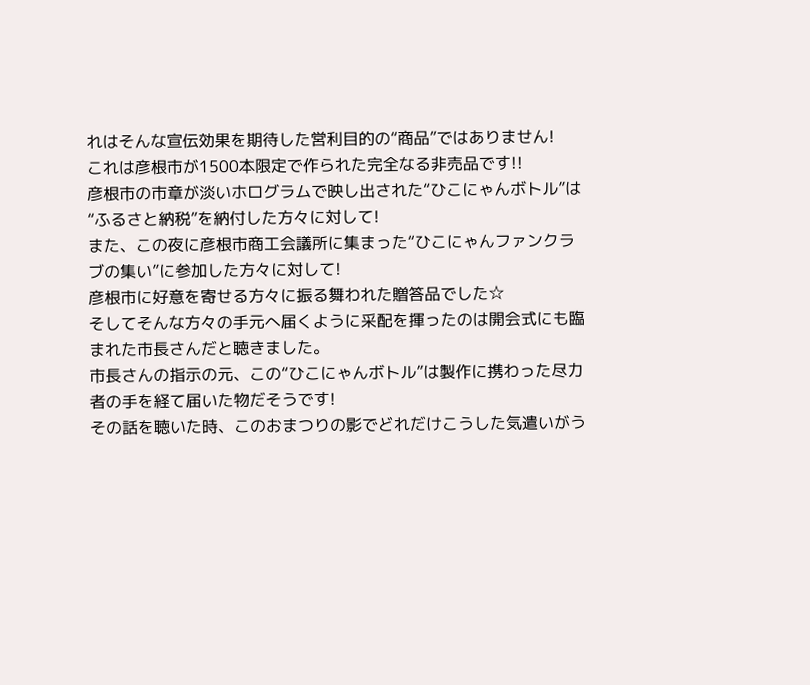れはそんな宣伝効果を期待した営利目的の“商品”ではありません!
これは彦根市が1500本限定で作られた完全なる非売品です!!
彦根市の市章が淡いホログラムで映し出された“ひこにゃんボトル”は“ふるさと納税”を納付した方々に対して!
また、この夜に彦根市商工会議所に集まった“ひこにゃんファンクラブの集い”に参加した方々に対して!
彦根市に好意を寄せる方々に振る舞われた贈答品でした☆
そしてそんな方々の手元へ届くように采配を揮ったのは開会式にも臨まれた市長さんだと聴きました。
市長さんの指示の元、この“ひこにゃんボトル”は製作に携わった尽力者の手を経て届いた物だそうです!
その話を聴いた時、このおまつりの影でどれだけこうした気遣いがう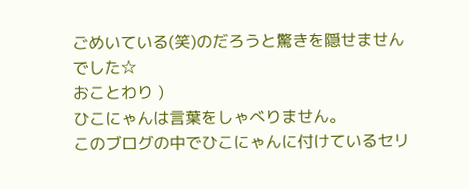ごめいている(笑)のだろうと驚きを隠せませんでした☆
おことわり )
ひこにゃんは言葉をしゃべりません。
このブログの中でひこにゃんに付けているセリ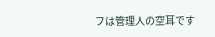フは管理人の空耳です